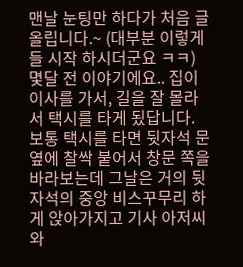맨날 눈팅만 하다가 처음 글 올립니다.~ (대부분 이렇게들 시작 하시더군요 ㅋㅋ) 몇달 전 이야기에요.. 집이 이사를 가서, 길을 잘 몰라서 택시를 타게 됬답니다. 보통 택시를 타면 뒷자석 문 옆에 찰싹 붙어서 창문 쪽을 바라보는데 그날은 거의 뒷자석의 중앙 비스꾸무리 하게 앉아가지고 기사 아저씨와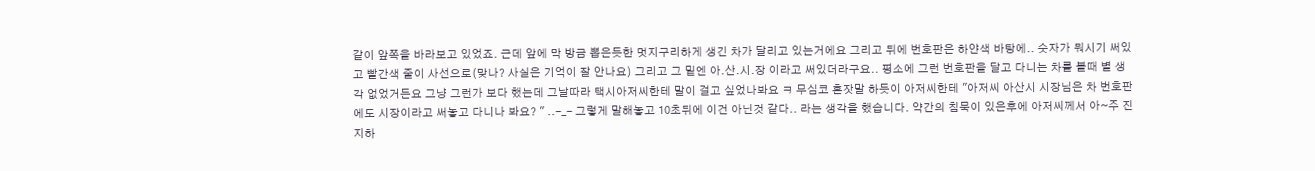같이 앞쪽을 바라보고 있었죠. 근데 앞에 막 방금 뽑은듯한 멋지구리하게 생긴 차가 달리고 있는거에요 그리고 뒤에 번호판은 하얀색 바탕에.. 숫자가 뭐시기 써있고 빨간색 줄이 사선으로(맞나? 사실은 기억이 잘 안나요) 그리고 그 밑엔 아.산.시.장 이라고 써있더라구요.. 평소에 그런 번호판을 달고 다니는 차를 볼때 별 생각 없었거든요 그냥 그런가 보다 했는데 그날따라 택시아저씨한테 말이 걸고 싶었나봐요 ㅋ 무심코 혼잣말 하듯이 아저씨한테 "아저씨 아산시 시장님은 차 번호판에도 시장이라고 써놓고 다니나 봐요? " ..-_- 그렇게 말해놓고 10초뒤에 이건 아닌것 같다.. 라는 생각을 했습니다. 약간의 침묵이 있은후에 아저씨께서 아~주 진지하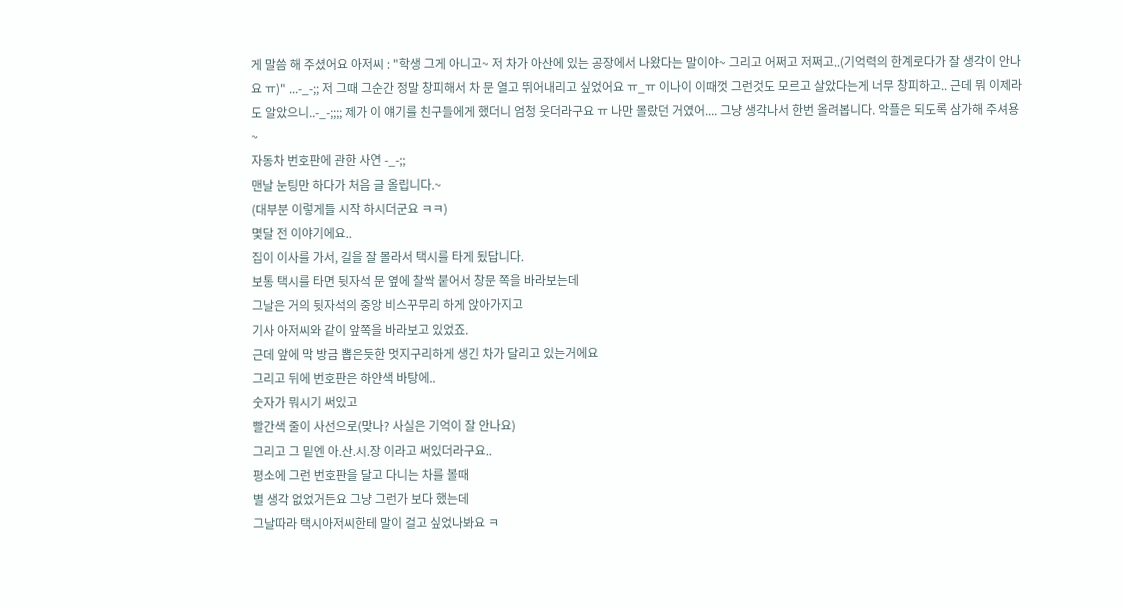게 말씀 해 주셨어요 아저씨 : "학생 그게 아니고~ 저 차가 아산에 있는 공장에서 나왔다는 말이야~ 그리고 어쩌고 저쩌고..(기억력의 한계로다가 잘 생각이 안나요 ㅠ)" ...-_-;; 저 그때 그순간 정말 창피해서 차 문 열고 뛰어내리고 싶었어요 ㅠ_ㅠ 이나이 이때껏 그런것도 모르고 살았다는게 너무 창피하고.. 근데 뭐 이제라도 알았으니..-_-;;;; 제가 이 얘기를 친구들에게 했더니 엄청 웃더라구요 ㅠ 나만 몰랐던 거였어.... 그냥 생각나서 한번 올려봅니다. 악플은 되도록 삼가해 주셔용~
자동차 번호판에 관한 사연 -_-;;
맨날 눈팅만 하다가 처음 글 올립니다.~
(대부분 이렇게들 시작 하시더군요 ㅋㅋ)
몇달 전 이야기에요..
집이 이사를 가서, 길을 잘 몰라서 택시를 타게 됬답니다.
보통 택시를 타면 뒷자석 문 옆에 찰싹 붙어서 창문 쪽을 바라보는데
그날은 거의 뒷자석의 중앙 비스꾸무리 하게 앉아가지고
기사 아저씨와 같이 앞쪽을 바라보고 있었죠.
근데 앞에 막 방금 뽑은듯한 멋지구리하게 생긴 차가 달리고 있는거에요
그리고 뒤에 번호판은 하얀색 바탕에..
숫자가 뭐시기 써있고
빨간색 줄이 사선으로(맞나? 사실은 기억이 잘 안나요)
그리고 그 밑엔 아.산.시.장 이라고 써있더라구요..
평소에 그런 번호판을 달고 다니는 차를 볼때
별 생각 없었거든요 그냥 그런가 보다 했는데
그날따라 택시아저씨한테 말이 걸고 싶었나봐요 ㅋ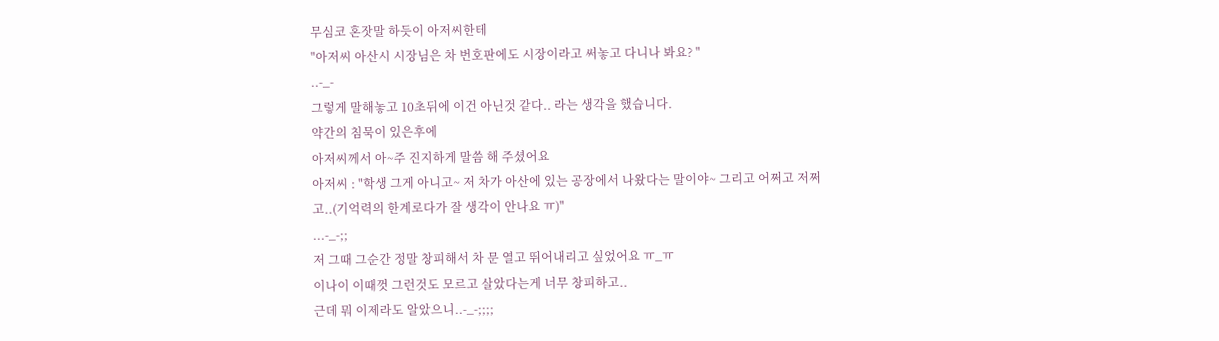무심코 혼잣말 하듯이 아저씨한테
"아저씨 아산시 시장님은 차 번호판에도 시장이라고 써놓고 다니나 봐요? "
..-_-
그렇게 말해놓고 10초뒤에 이건 아닌것 같다.. 라는 생각을 했습니다.
약간의 침묵이 있은후에
아저씨께서 아~주 진지하게 말씀 해 주셨어요
아저씨 : "학생 그게 아니고~ 저 차가 아산에 있는 공장에서 나왔다는 말이야~ 그리고 어쩌고 저쩌고..(기억력의 한계로다가 잘 생각이 안나요 ㅠ)"
...-_-;;
저 그때 그순간 정말 창피해서 차 문 열고 뛰어내리고 싶었어요 ㅠ_ㅠ
이나이 이때껏 그런것도 모르고 살았다는게 너무 창피하고..
근데 뭐 이제라도 알았으니..-_-;;;;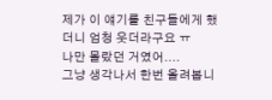제가 이 얘기를 친구들에게 했더니 엄청 웃더라구요 ㅠ
나만 몰랐던 거였어....
그냥 생각나서 한번 올려봅니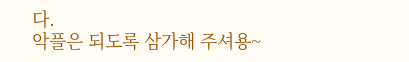다.
악플은 되도록 삼가해 주셔용~